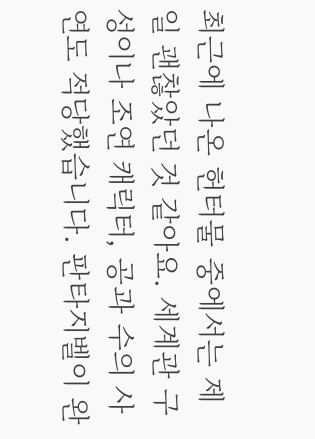최근에 나온 헌터물 중에서는 제일 괜찮았던 것 같아요. 세계관 구성이나 조연 캐릭터, 공과 수의 사연도 적당했습니다. 판타지벨이 완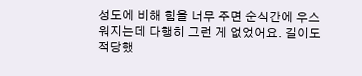성도에 비해 힘을 너무 주면 순식간에 우스워지는데 다행히 그런 게 없었어요. 길이도 적당했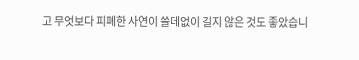고 무엇보다 피폐한 사연이 쓸데없이 길지 않은 것도 좋았습니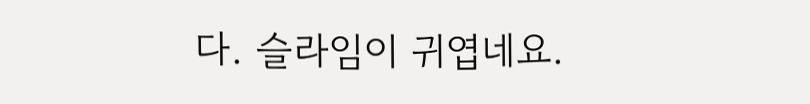다. 슬라임이 귀엽네요.